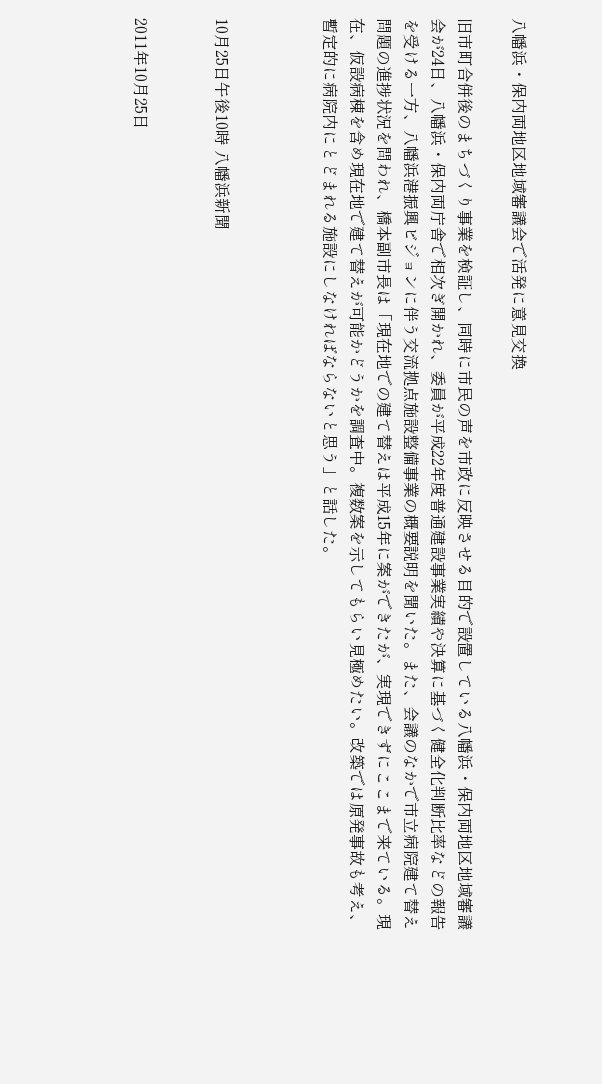八幡浜・保内両地区地域審議会で活発に意見交換

旧市町合併後のまちづくり事業を検証し、同時に市民の声を市政に反映させる目的で設置している八幡浜・保内両地区地域審議会が24日、八幡浜・保内両庁舎で相次ぎ開かれ、委員が平成22年度普通建設事業実績や決算に基づく健全化判断比率などの報告を受ける一方、八幡浜港振興ビジョンに伴う交流拠点施設整備事業の概要説明を聞いた。また、会議のなかで市立病院建て替え問題の進捗状況を問われ、橋本副市長は「現在地での建て替えは平成15年に案ができたが、実現できずにここまで来ている。現在、仮設病棟を含め現在地で建て替えが可能かどうかを調査中。複数案を示してもらい見極めたい。改築では原発事故も考え、暫定的に病院内にとどまれる施設にしなければならないと思う」と話した。



10月25日午後10時 八幡浜新聞


2011年10月25日